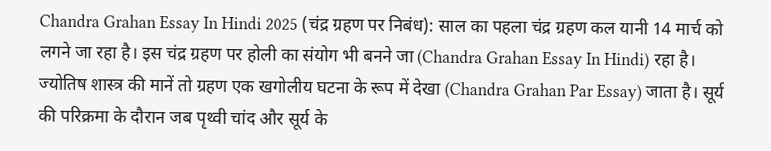Chandra Grahan Essay In Hindi 2025 (चंद्र ग्रहण पर निबंध): साल का पहला चंद्र ग्रहण कल यानी 14 मार्च को लगने जा रहा है। इस चंद्र ग्रहण पर होली का संयोग भी बनने जा (Chandra Grahan Essay In Hindi) रहा है। ज्योतिष शास्त्र की मानें तो ग्रहण एक खगोलीय घटना के रूप में देखा (Chandra Grahan Par Essay) जाता है। सूर्य की परिक्रमा के दौरान जब पृथ्वी चांद और सूर्य के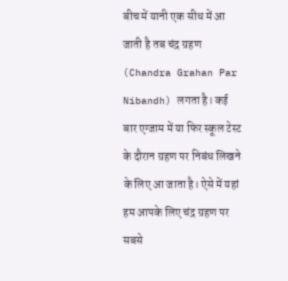बीच में यानी एक सीध में आ जाती है तब चंद्र ग्रहण (Chandra Grahan Par Nibandh) लगता है। कई बार एग्जाम में या फिर स्कूल टेस्ट के दौरान ग्रहण पर निबंध लिखने के लिए आ जाता है। ऐसे में यहां हम आपके लिए चंद्र ग्रहण पर सबसे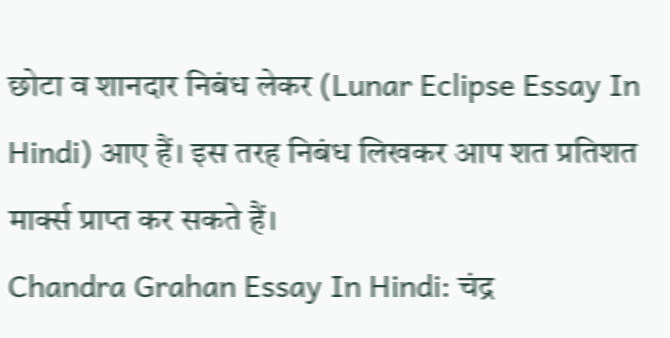छोटा व शानदार निबंध लेकर (Lunar Eclipse Essay In Hindi) आए हैं। इस तरह निबंध लिखकर आप शत प्रतिशत मार्क्स प्राप्त कर सकते हैं।
Chandra Grahan Essay In Hindi: चंद्र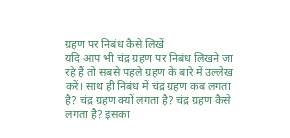ग्रहण पर निबंध कैसे लिखें
यदि आप भी चंद्र ग्रहण पर निबंध लिखने जा रहे हैं तो सबसे पहले ग्रहण के बारे में उल्लेख करें। साथ ही निबंध में चंद्र ग्रहण कब लगता है? चंद्र ग्रहण क्यों लगता है? चंद्र ग्रहण कैसे लगता है? इसका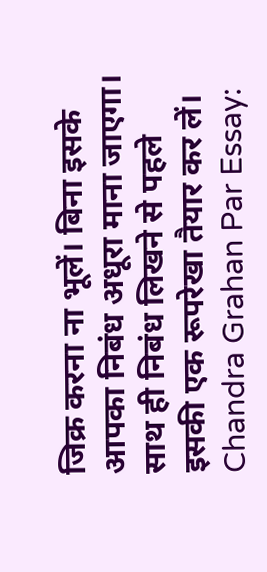जिक्र करना ना भूलें। बिना इसके आपका निबंध अधूरा माना जाएगा। साथ ही निबंध लिखने से पहले इसकी एक रूपरेखा तैयार कर लें।
Chandra Grahan Par Essay: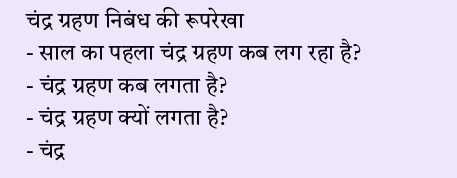चंद्र ग्रहण निबंध की रूपरेखा
- साल का पहला चंद्र ग्रहण कब लग रहा है?
- चंद्र ग्रहण कब लगता है?
- चंद्र ग्रहण क्यों लगता है?
- चंद्र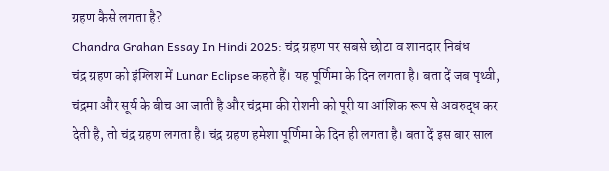ग्रहण कैसे लगता है?
Chandra Grahan Essay In Hindi 2025: चंद्र ग्रहण पर सबसे छोटा व शानदार निबंध
चंद्र ग्रहण को इंग्लिश में Lunar Eclipse कहते हैं। यह पूर्णिमा के दिन लगता है। बता दें जब पृथ्वी, चंद्रमा और सूर्य के बीच आ जाती है और चंद्रमा की रोशनी को पूरी या आंशिक रूप से अवरुद्ध कर देती है, तो चंद्र ग्रहण लगता है। चंद्र ग्रहण हमेशा पूर्णिमा के दिन ही लगता है। बता दें इस बार साल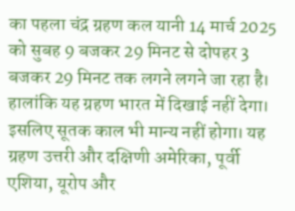का पहला चंद्र ग्रहण कल यानी 14 मार्च 2025 को सुबह 9 बजकर 29 मिनट से दोपहर 3 बजकर 29 मिनट तक लगने लगने जा रहा है। हालांकि यह ग्रहण भारत में दिखाई नहीं देगा। इसलिए सूतक काल भी मान्य नहीं होगा। यह ग्रहण उत्तरी और दक्षिणी अमेरिका, पूर्वी एशिया, यूरोप और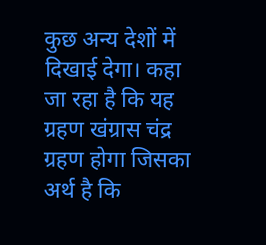कुछ अन्य देशों में दिखाई देगा। कहा जा रहा है कि यह ग्रहण खंग्रास चंद्र ग्रहण होगा जिसका अर्थ है कि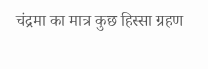चंद्रमा का मात्र कुछ हिस्सा ग्रहण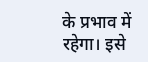के प्रभाव में रहेगा। इसे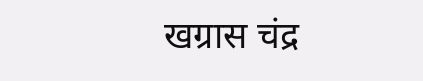खग्रास चंद्र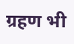ग्रहण भी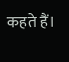कहते हैं।